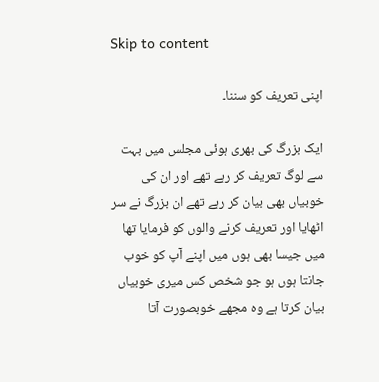Skip to content

اپنی تعریف کو سننا۔

ایک بزرگ کی بھری ہوئی مجلس میں بہت سے لوگ تعریف کر رہے تھے اور ان کی خوبیاں بھی بیان کر رہے تھے ان بزرگ نے سر اٹھایا اور تعریف کرنے والوں کو فرمایا تھا میں جیسا بھی ہوں میں اپنے آپ کو خوب جانتا ہوں ہو جو شخص کس میری خوبیاں بیان کرتا ہے وہ مجھے خوبصورت آتا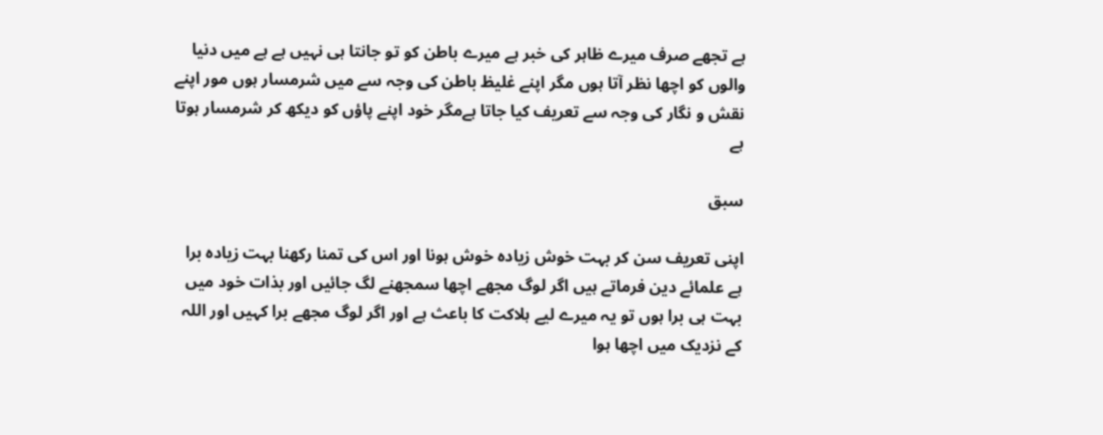ہے تجھے صرف میرے ظاہر کی خبر ہے میرے باطن کو تو جانتا ہی نہیں ہے ہے میں دنیا والوں کو اچھا نظر آتا ہوں مگر اپنے غلیظ باطن کی وجہ سے میں شرمسار ہوں مور اپنے نقش و نگار کی وجہ سے تعریف کیا جاتا ہےمگر خود اپنے پاؤں کو دیکھ کر شرمسار ہوتا ہے

سبق

اپنی تعریف سن کر بہت خوش زیادہ خوش ہونا اور اس کی تمنا رکھنا بہت زیادہ برا ہے علمائے دین فرماتے ہیں اگر لوگ مجھے اچھا سمجھنے لگ جائیں اور بذات خود میں بہت ہی برا ہوں تو یہ میرے لیے ہلاکت کا باعث ہے اور اگر لوگ مجھے برا کہیں اور اللہ کے نزدیک میں اچھا ہوا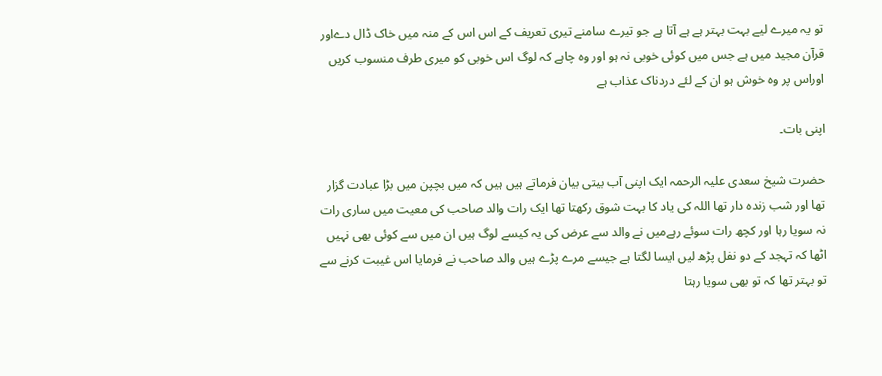تو یہ میرے لیے بہت بہتر ہے ہے آتا ہے جو تیرے سامنے تیری تعریف کے اس اس کے منہ میں خاک ڈال دےاور قرآن مجید میں ہے جس میں کوئی خوبی نہ ہو اور وہ چاہے کہ لوگ اس خوبی کو میری طرف منسوب کریں اوراس پر وہ خوش ہو ان کے لئے دردناک عذاب ہے

اپنی بات۔

حضرت شیخ سعدی علیہ الرحمہ ایک اپنی آب بیتی بیان فرماتے ہیں ہیں کہ میں بچپن میں بڑا عبادت گزار تھا اور شب زندہ دار تھا اللہ کی یاد کا بہت شوق رکھتا تھا ایک رات والد صاحب کی معیت میں ساری رات نہ سویا رہا اور کچھ رات سوئے رہےمیں نے والد سے عرض کی یہ کیسے لوگ ہیں ان میں سے کوئی بھی نہیں اٹھا کہ تہجد کے دو نفل پڑھ لیں ایسا لگتا ہے جیسے مرے پڑے ہیں والد صاحب نے فرمایا اس غیبت کرنے سے تو بہتر تھا کہ تو بھی سویا رہتا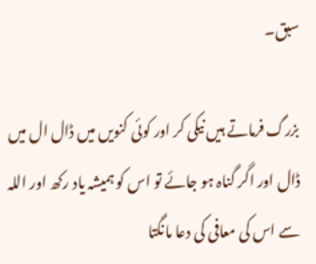سبق۔

بزرگ فرماتے ہیں نیکی کر اور کوئی کنویں میں ڈال ال میں ڈال اور اگر گناہ ہو جائے تو اس کو ہمیشہ یاد رکھ اور اللہ سے اس کی معافی کی دعا مانگتا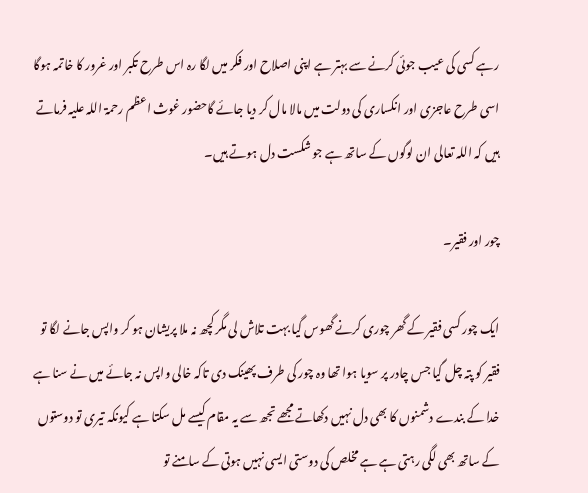رہے کسی کی عیب جوئی کرنے سے بہتر ہے اپنی اصلاح اور فکر میں لگا رہ اس طرح تکبر اور غرور کا خاتمہ ہوگا اسی طرح عاجزی اور انکساری کی دولت میں مالا مال کر دیا جائے گاحضور غوث اعظم رحمۃ اللہ علیہ فرماتے ہیں کہ اللہ تعالی ان لوگوں کے ساتھ ہے جو شکست دل ہوتے ہیں۔

چور اور فقیر۔

ایک چور کسی فقیر کے گھر چوری کرنے گھوس گیا بہت تلاش لی مگر کچھ نہ ملا پریشان ہو کر واپس جانے لگا تو فقیر کو پتہ چل گیا جس چادر پر سویا ہوا تھا وہ چور کی طرف پھینک دی تاکہ خالی واپس نہ جائے میں نے سنا ہے خدا کے بندے دشمنوں کا بھی دل نہیں دکھاتے مجھے تجھ سے یہ مقام کیسے مل سکتا ہے کیونکہ تیری تو دوستوں کے ساتھ بھی لگی رہتی ہے ہے مخلص کی دوستی ایسی نہیں ہوتی کے سامنے تو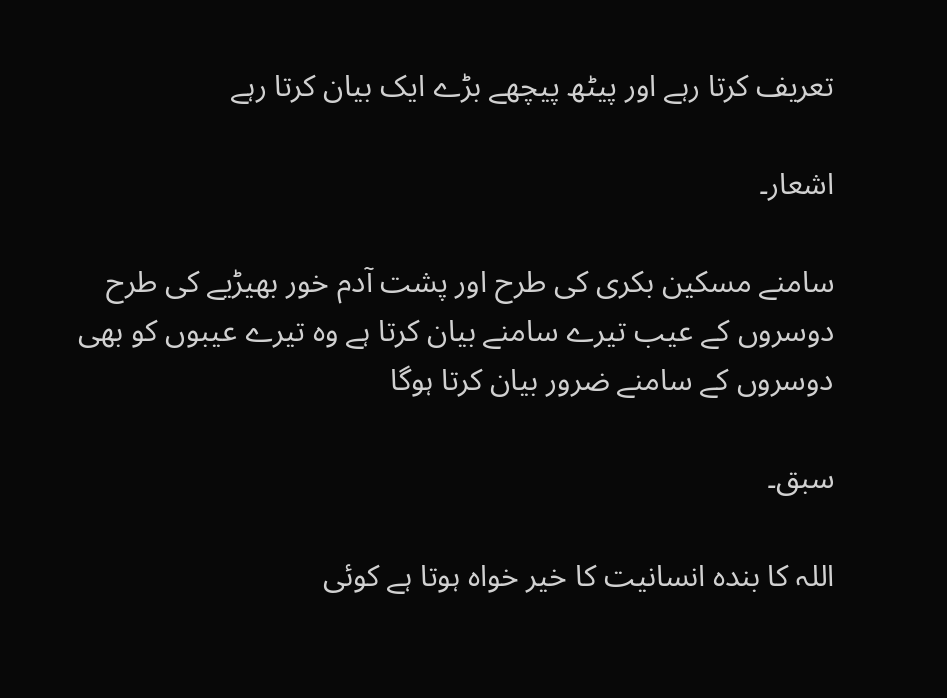تعریف کرتا رہے اور پیٹھ پیچھے بڑے ایک بیان کرتا رہے

اشعار۔

سامنے مسکین بکری کی طرح اور پشت آدم خور بھیڑیے کی طرح دوسروں کے عیب تیرے سامنے بیان کرتا ہے وہ تیرے عیبوں کو بھی دوسروں کے سامنے ضرور بیان کرتا ہوگا

سبق۔

اللہ کا بندہ انسانیت کا خیر خواہ ہوتا ہے کوئی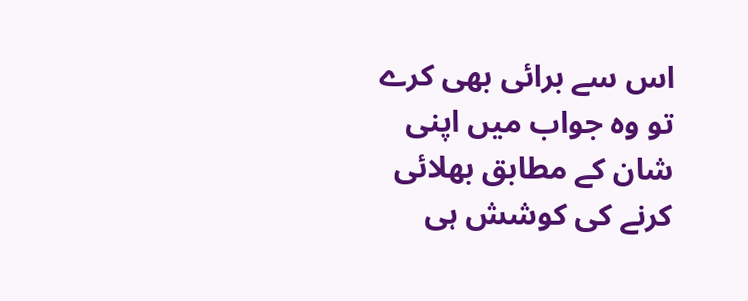اس سے برائی بھی کرے تو وہ جواب میں اپنی شان کے مطابق بھلائی کرنے کی کوشش ہی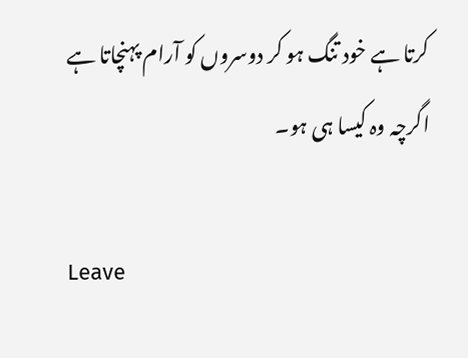کرتا ہے خود تنگ ہو کر دوسروں کو آرام پہنچاتا ہے اگرچہ وہ کیسا ہی ہو۔

Leave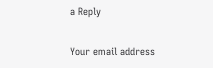a Reply

Your email address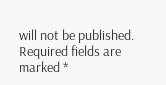will not be published. Required fields are marked *